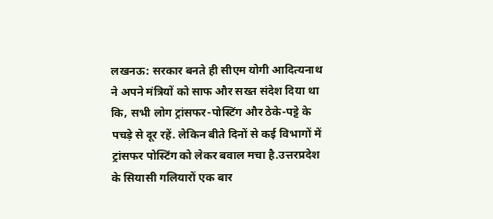लखनऊ: सरकार बनते ही सीएम योगी आदित्यनाथ ने अपने मंत्रियों को साफ और सख्त संदेश दिया था कि, सभी लोग ट्रांसफर-पोस्टिंग और ठेके-पट्टे के पचड़े से दूर रहें. लेकिन बीते दिनों से कई विभागों में ट्रांसफर पोस्टिंग को लेकर बवाल मचा है.उत्तरप्रदेश के सियासी गलियारों एक बार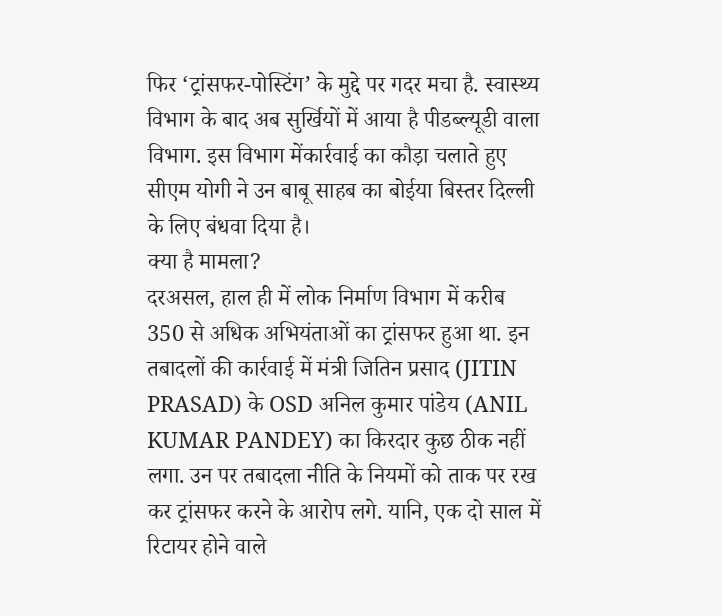फिर ‘ट्रांसफर-पोस्टिंग’ के मुद्दे पर गदर मचा है. स्वास्थ्य विभाग के बाद अब सुर्खियों में आया है पीडब्ल्यूडी वाला विभाग. इस विभाग मेंकार्रवाई का कौड़ा चलाते हुए सीएम योगी ने उन बाबू साहब का बोईया बिस्तर दिल्ली के लिए बंधवा दिया है।
क्या है मामला?
दरअसल, हाल ही में लोक निर्माण विभाग में करीब 350 से अधिक अभियंताओं का ट्रांसफर हुआ था. इन तबादलों की कार्रवाई में मंत्री जितिन प्रसाद (JITIN PRASAD) के OSD अनिल कुमार पांडेय (ANIL KUMAR PANDEY) का किरदार कुछ ठीक नहीं लगा. उन पर तबादला नीति के नियमों को ताक पर रख कर ट्रांसफर करने के आरोप लगे. यानि, एक दो साल में रिटायर होने वाले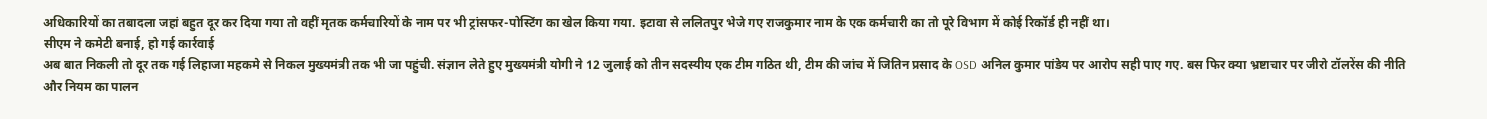अधिकारियों का तबादला जहां बहुत दूर कर दिया गया तो वहीं मृतक कर्मचारियों के नाम पर भी ट्रांसफर-पोस्टिंग का खेल किया गया. इटावा से ललितपुर भेजे गए राजकुमार नाम के एक कर्मचारी का तो पूरे विभाग में कोई रिकॉर्ड ही नहीं था।
सीएम ने कमेटी बनाई, हो गई कार्रवाई
अब बात निकली तो दूर तक गई लिहाजा महकमे से निकल मुख्यमंत्री तक भी जा पहुंची. संज्ञान लेते हुए मुख्यमंत्री योगी ने 12 जुलाई को तीन सदस्यीय एक टीम गठित थी, टीम की जांच में जितिन प्रसाद के OSD अनिल कुमार पांडेय पर आरोप सही पाए गए. बस फिर क्या भ्रष्टाचार पर जीरो टॉलरेंस की नीति और नियम का पालन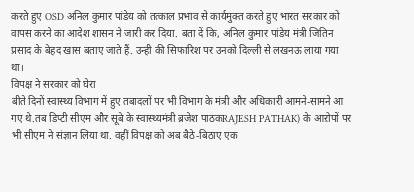करते हुए OSD अनिल कुमार पांडेय को तत्काल प्रभाव से कार्यमुक्त करते हुए भारत सरकार को वापस करने का आदेश शासन ने जारी कर दिया. बता दें कि, अनिल कुमार पांडेय मंत्री जितिन प्रसाद के बेहद खास बताए जाते हैं. उन्ही की सिफारिश पर उनको दिल्ली से लखनऊ लाया गया था।
विपक्ष ने सरकार को घेरा
बीते दिनों स्वास्थ्य विभाग में हुए तबादलों पर भी विभाग के मंत्री और अधिकारी आमने-सामने आ गए थे.तब डिप्टी सीएम और सूबे के स्वास्थ्यमंत्री ब्रजेश पाठकRAJESH PATHAK) के आऱोपों पर भी सीएम ने संज्ञान लिया था. वहीं विपक्ष को अब बैठे-बिठाए एक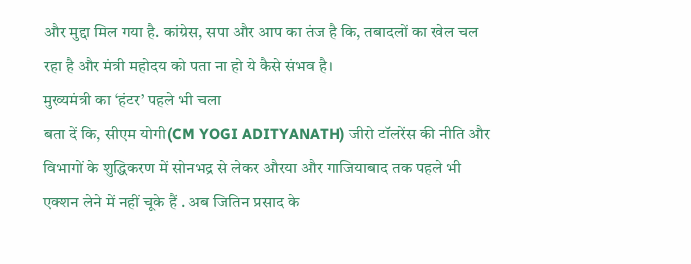और मुद्दा मिल गया है. कांग्रेस, सपा और आप का तंज है कि, तबादलों का खेल चल रहा है और मंत्री महोदय को पता ना हो ये कैसे संभव है।
मुख्यमंत्री का ‘हंटर’ पहले भी चला
बता दें कि, सीएम योगी(CM YOGI ADITYANATH) जीरो टॉलरेंस की नीति और विभागों के शुद्धिकरण में सोनभद्र से लेकर औरया और गाजियाबाद तक पहले भी एक्शन लेने में नहीं चूके हैं . अब जितिन प्रसाद के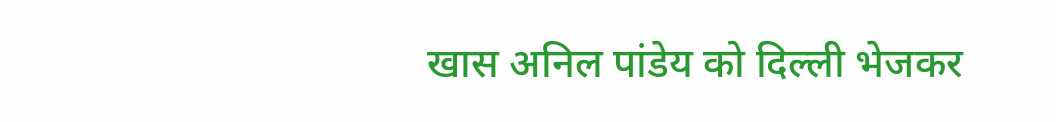खास अनिल पांडेय को दिल्ली भेजकर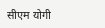सीएम योगी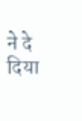ने दे दिया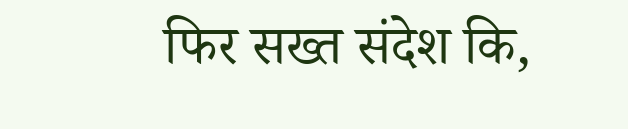फिर सख्त संदेश कि,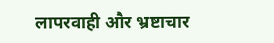लापरवाही और भ्रष्टाचार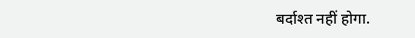बर्दाश्त नहीं होगा.